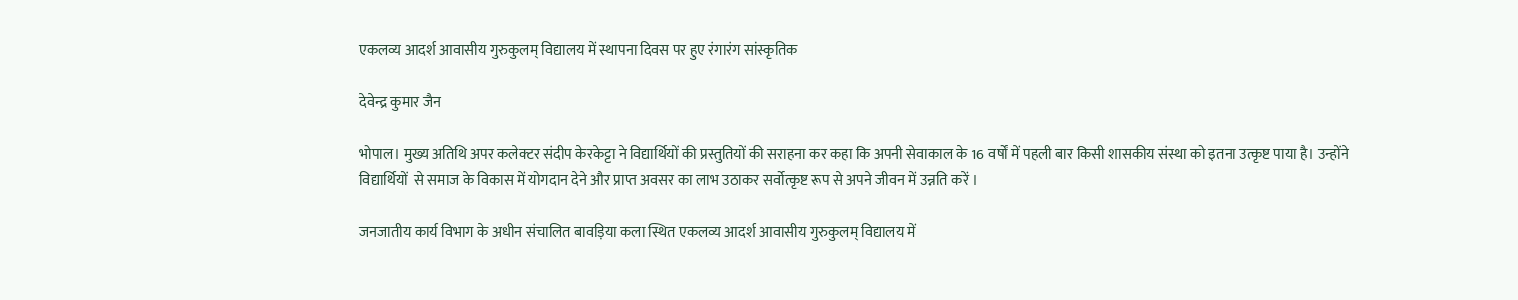एकलव्य आदर्श आवासीय गुरुकुलम् विद्यालय में स्थापना दिवस पर हुए रंगारंग सांस्कृतिक

देवेन्द्र कुमार जैन

भोपाल। मुख्य अतिथि अपर कलेक्टर संदीप केरकेट्टा ने विद्यार्थियों की प्रस्तुतियों की सराहना कर कहा कि अपनी सेवाकाल के 16 वर्षों में पहली बार किसी शासकीय संस्था को इतना उत्कृष्ट पाया है। उन्होंने विद्यार्थियों  से समाज के विकास में योगदान देने और प्राप्त अवसर का लाभ उठाकर सर्वोत्कृष्ट रूप से अपने जीवन में उन्नति करें ।

जनजातीय कार्य विभाग के अधीन संचालित बावड़िया कला स्थित एकलव्य आदर्श आवासीय गुरुकुलम् विद्यालय में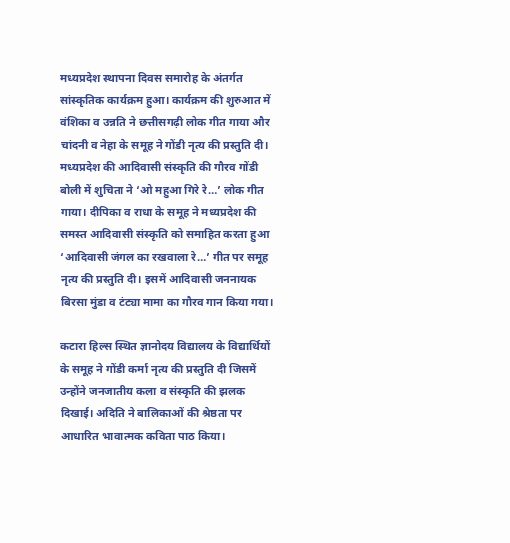मध्यप्रदेश स्थापना दिवस समारोह के अंतर्गत सांस्कृतिक कार्यक्रम हुआ। कार्यक्रम की शुरुआत में वंशिका व उन्नति ने छत्तीसगढ़ी लोक गीत गाया और चांदनी व नेहा के समूह ने गोंडी नृत्य की प्रस्तुति दी। मध्यप्रदेश की आदिवासी संस्कृति की गौरव गोंडी बोली में शुचिता ने ‘ओ महुआ गिरे रे…’ लोक गीत गाया। दीपिका व राधा के समूह ने मध्यप्रदेश की समस्त आदिवासी संस्कृति को समाहित करता हुआ ‘आदिवासी जंगल का रखवाला रे…’ गीत पर समूह नृत्य की प्रस्तुति दी। इसमें आदिवासी जननायक बिरसा मुंडा व टंट्या मामा का गौरव गान किया गया।

कटारा हिल्स स्थित ज्ञानोदय विद्यालय के विद्यार्थियों के समूह ने गोंडी कर्मा नृत्य की प्रस्तुति दी जिसमें उन्होंने जनजातीय कला व संस्कृति की झलक दिखाई। अदिति ने बालिकाओं की श्रेष्ठता पर आधारित भावात्मक कविता पाठ किया।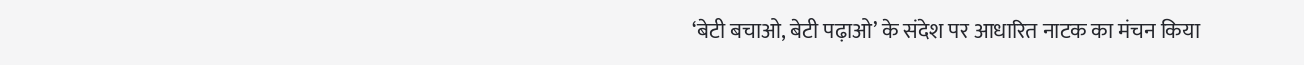‘बेटी बचाओ, बेटी पढ़ाओ’ के संदेश पर आधारित नाटक का मंचन किया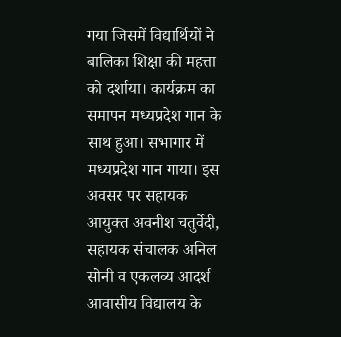गया जिसमें विद्यार्थियों ने बालिका शिक्षा की महत्ता को दर्शाया। कार्यक्रम का समापन मध्यप्रदेश गान के साथ हुआ। सभागार में मध्यप्रदेश गान गाया। इस अवसर पर सहायक आयुक्त अवनीश चतुर्वेदी, सहायक संचालक अनिल सोनी व एकलव्य आदर्श आवासीय विद्यालय के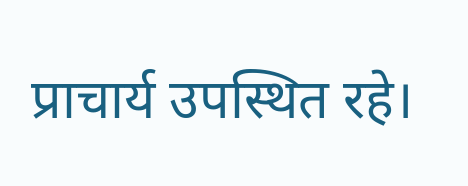प्राचार्य उपस्थित रहे।